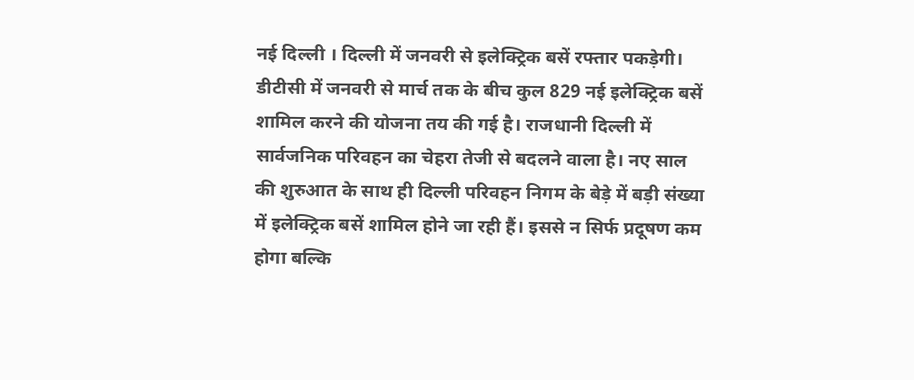नई दिल्ली । दिल्ली में जनवरी से इलेक्ट्रिक बसें रफ्तार पकड़ेगी। डीटीसी में जनवरी से मार्च तक के बीच कुल 829 नई इलेक्ट्रिक बसें शामिल करने की योजना तय की गई है। राजधानी दिल्ली में सार्वजनिक परिवहन का चेहरा तेजी से बदलने वाला है। नए साल की शुरुआत के साथ ही दिल्ली परिवहन निगम के बेड़े में बड़ी संख्या में इलेक्ट्रिक बसें शामिल होने जा रही हैं। इससे न सिर्फ प्रदूषण कम होगा बल्कि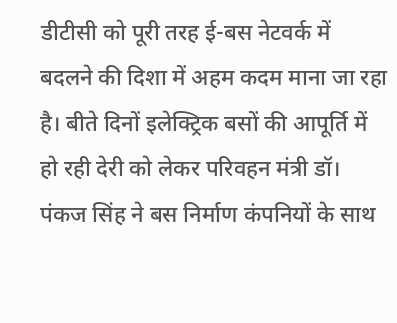डीटीसी को पूरी तरह ई-बस नेटवर्क में बदलने की दिशा में अहम कदम माना जा रहा है। बीते दिनों इलेक्ट्रिक बसों की आपूर्ति में हो रही देरी को लेकर परिवहन मंत्री डॉ। पंकज सिंह ने बस निर्माण कंपनियों के साथ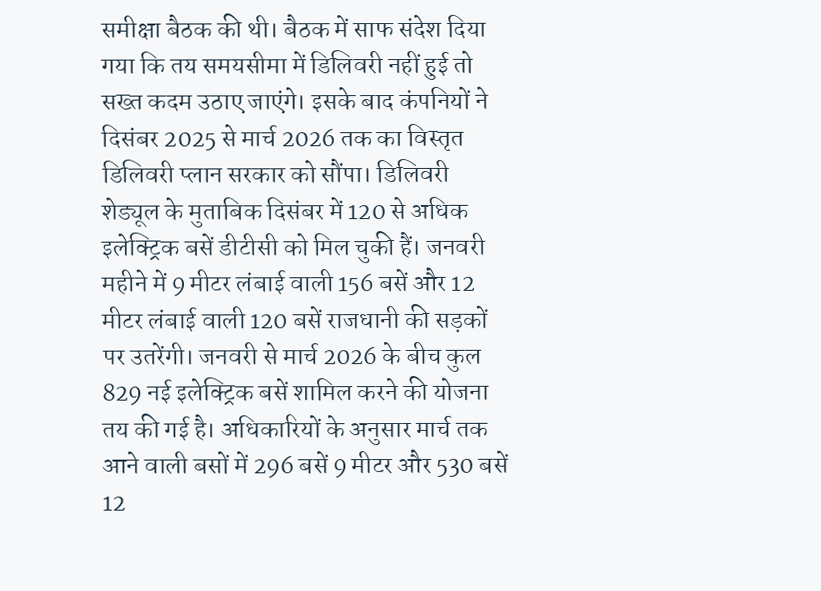समीक्षा बैठक की थी। बैठक में साफ संदेश दिया गया कि तय समयसीमा में डिलिवरी नहीं हुई तो सख्त कदम उठाए जाएंगे। इसके बाद कंपनियों ने दिसंबर 2025 से मार्च 2026 तक का विस्तृत डिलिवरी प्लान सरकार को सौंपा। डिलिवरी शेड्यूल के मुताबिक दिसंबर में 120 से अधिक इलेक्ट्रिक बसें डीटीसी को मिल चुकी हैं। जनवरी महीने में 9 मीटर लंबाई वाली 156 बसें और 12 मीटर लंबाई वाली 120 बसें राजधानी की सड़कों पर उतरेंगी। जनवरी से मार्च 2026 के बीच कुल 829 नई इलेक्ट्रिक बसें शामिल करने की योजना तय की गई है। अधिकारियों के अनुसार मार्च तक आने वाली बसों में 296 बसें 9 मीटर और 530 बसें 12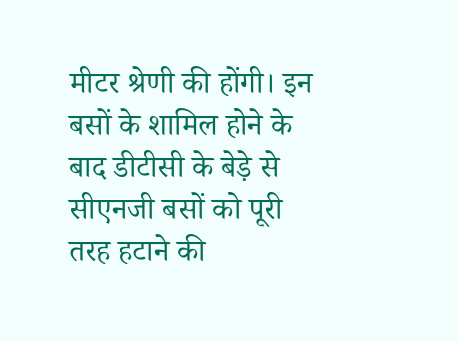मीटर श्रेणी की होंगी। इन बसों के शामिल होने के बाद डीटीसी के बेड़े से सीएनजी बसों को पूरी तरह हटाने की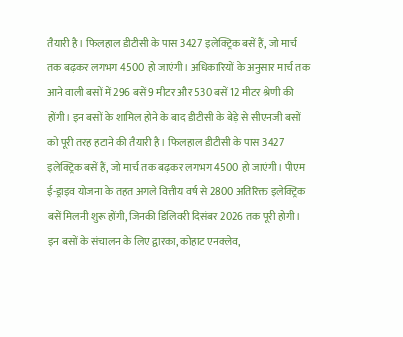तैयारी है। फिलहाल डीटीसी के पास 3427 इलेक्ट्रिक बसें हैं, जो मार्च तक बढ़कर लगभग 4500 हो जाएंगी। अधिकारियों के अनुसार मार्च तक आने वाली बसों में 296 बसें 9 मीटर और 530 बसें 12 मीटर श्रेणी की होंगी। इन बसों के शामिल होने के बाद डीटीसी के बेड़े से सीएनजी बसों को पूरी तरह हटाने की तैयारी है। फिलहाल डीटीसी के पास 3427 इलेक्ट्रिक बसें हैं, जो मार्च तक बढ़कर लगभग 4500 हो जाएंगी। पीएम ई-ड्राइव योजना के तहत अगले वित्तीय वर्ष से 2800 अतिरिक्त इलेक्ट्रिक बसें मिलनी शुरू होंगी, जिनकी डिलिवरी दिसंबर 2026 तक पूरी होगी। इन बसों के संचालन के लिए द्वारका, कोहाट एनक्लेव,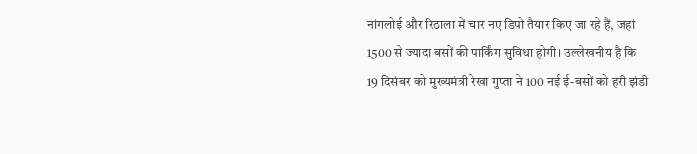नांगलोई और रिठाला में चार नए डिपो तैयार किए जा रहे हैं, जहां 1500 से ज्यादा बसों की पार्किंग सुविधा होगी। उल्लेखनीय है कि 19 दिसंबर को मुख्यमंत्री रेखा गुप्ता ने 100 नई ई-बसों को हरी झंडी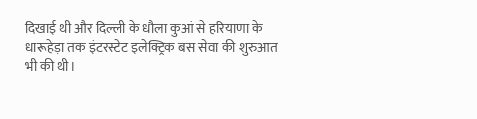दिखाई थी और दिल्ली के धौला कुआं से हरियाणा के धारूहेड़ा तक इंटरस्टेट इलेक्ट्रिक बस सेवा की शुरुआत भी की थी।